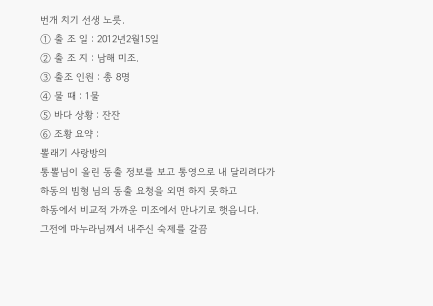번개 치기 선생 노릇.
① 출 조 일 : 2012년2월15일
② 출 조 지 : 남해 미조.
③ 출조 인원 : 총 8명
④ 물 때 : 1물
⑤ 바다 상황 : 잔잔
⑥ 조황 요약 :
뽈래기 사랑방의
통뽈님이 올린 동출 정보를 보고 통영으로 내 달리려다가
하동의 빔형 님의 동출 요청을 외면 하지 못하고
하동에서 비교적 가까운 미조에서 만나기로 햇읍니다.
그전에 마누라님께서 내주신 숙제를 갈끔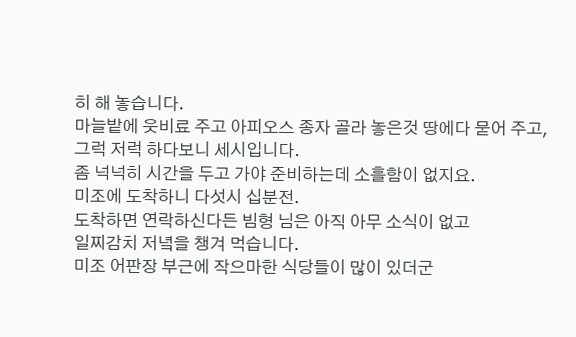히 해 놓습니다.
마늘밭에 웃비료 주고 아피오스 종자 골라 놓은것 땅에다 묻어 주고,
그럭 저럭 하다보니 세시입니다.
좀 넉넉히 시간을 두고 가야 준비하는데 소흘함이 없지요.
미조에 도착하니 다섯시 십분전.
도착하면 연락하신다든 빔형 님은 아직 아무 소식이 없고
일찌감치 저녘을 챙겨 먹습니다.
미조 어판장 부근에 작으마한 식당들이 많이 있더군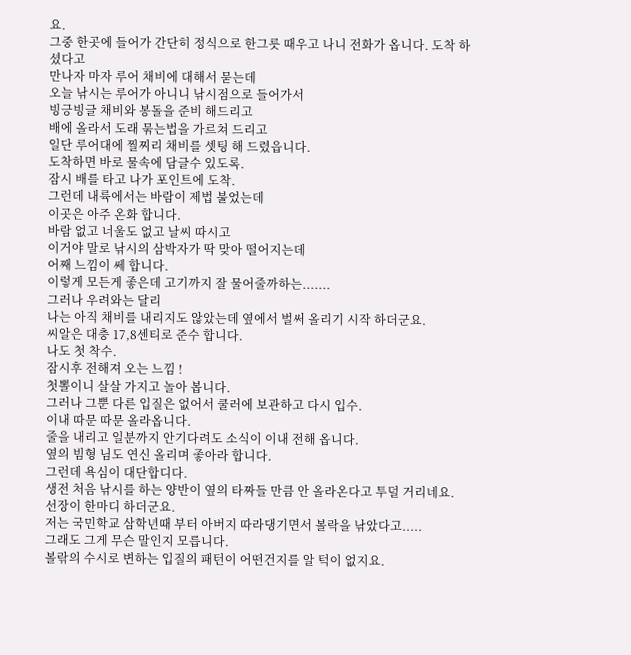요.
그중 한곳에 들어가 간단히 정식으로 한그릇 때우고 나니 전화가 옵니다. 도착 하셨다고
만나자 마자 루어 채비에 대해서 묻는데
오늘 낚시는 루어가 아니니 낚시점으로 들어가서
빙긍빙글 채비와 봉돌을 준비 해드리고
배에 올라서 도래 묶는법을 가르쳐 드리고
일단 루어대에 찔찌리 채비를 셋팅 해 드렸읍니다.
도착하면 바로 물속에 담글수 있도록.
잠시 배를 타고 나가 포인트에 도착.
그런데 내륙에서는 바람이 제법 불었는데
이곳은 아주 온화 합니다.
바람 없고 너울도 없고 날씨 따시고
이거야 말로 낚시의 삼박자가 딱 맞아 떨어지는데
어째 느낌이 쎄 합니다.
이렇게 모든게 좋은데 고기까지 잘 물어줄까하는.......
그러나 우려와는 달리
나는 아직 채비를 내리지도 않았는데 옆에서 벌써 올리기 시작 하더군요.
씨알은 대충 17,8센티로 준수 합니다.
나도 첫 착수.
잠시후 전해져 오는 느낌 !
첫뽈이니 살살 가지고 놀아 봅니다.
그러나 그뿐 다른 입질은 없어서 쿨러에 보관하고 다시 입수.
이내 따문 따문 올라옵니다.
줄을 내리고 일분까지 안기다려도 소식이 이내 전해 옵니다.
옆의 빔형 님도 연신 올리며 좋아라 합니다.
그런데 욕심이 대단합디다.
생전 처음 낚시를 하는 양반이 옆의 타짜들 만큼 안 올라온다고 투덜 거리네요.
선장이 한마디 하더군요.
저는 국민학교 삼학년때 부터 아버지 따라댕기면서 볼락을 낚았다고.....
그래도 그게 무슨 말인지 모릅니다.
볼띾의 수시로 변하는 입질의 패턴이 어떤건지를 알 턱이 없지요.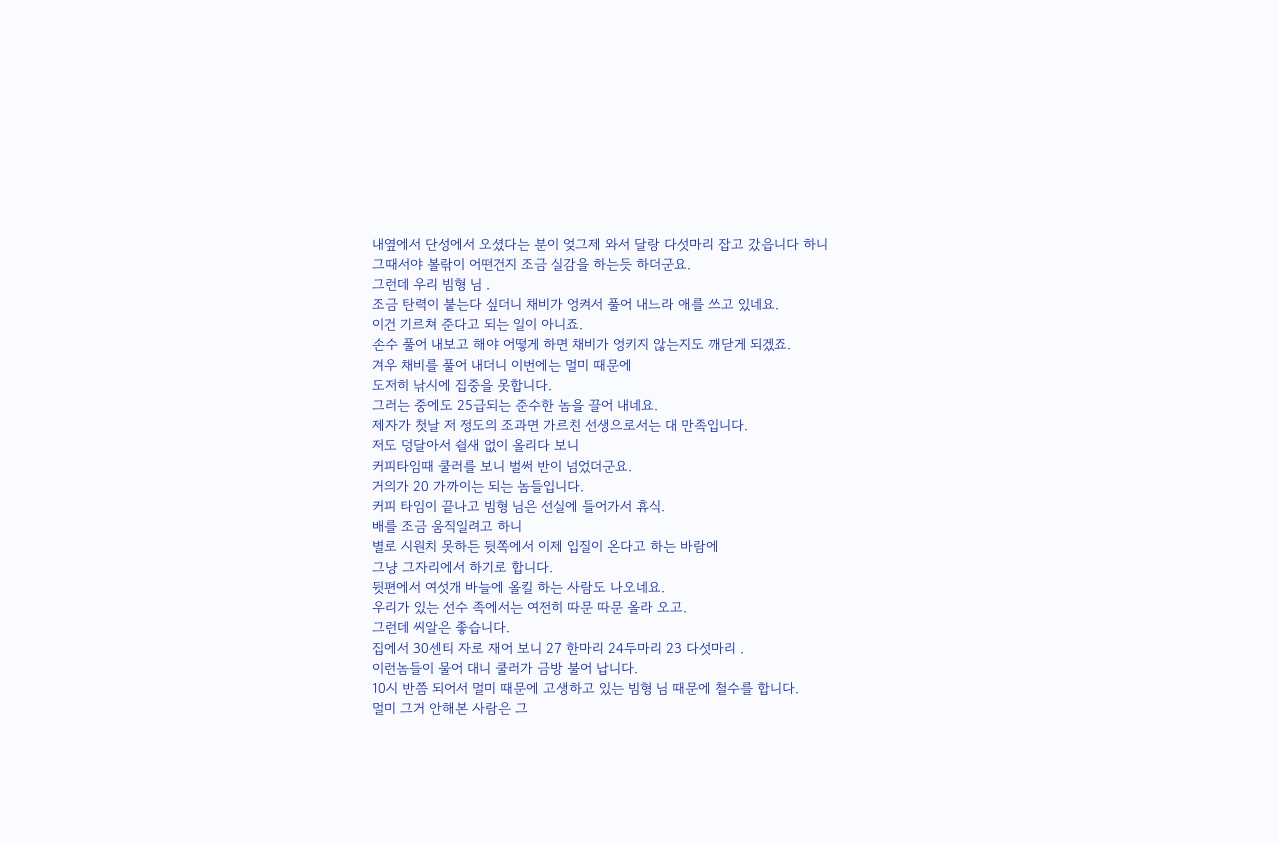내옆에서 단성에서 오셨다는 분이 엊그제 와서 달랑 다섯마리 잡고 갔읍니다 하니
그때서야 볼띾이 어떤건지 조금 실감을 하는듯 하더군요.
그런데 우리 빔형 님 .
조금 탄력이 붙는다 싶더니 채비가 엉켜서 풀어 내느라 애를 쓰고 있네요.
이건 기르쳐 준다고 되는 일이 아니죠.
손수 풀어 내보고 해야 어떻게 하면 채비가 엉키지 않는지도 깨닫게 되겠죠.
겨우 채비를 풀어 내더니 이번에는 멀미 때문에
도저히 낚시에 집중을 못합니다.
그러는 중에도 25급되는 준수한 놈을 끌어 내네요.
제자가 첫날 저 정도의 조과면 가르친 선생으로서는 대 만족입니다.
저도 덩달아서 쉴새 없이 올리다 보니
커피타임때 쿨러를 보니 벌써 반이 넘었더군요.
거의가 20 가까이는 되는 놈들입니다.
커피 타임이 끝나고 빔형 님은 선실에 들어가서 휴식.
배를 조금 움직일려고 하니
별로 시원치 못하든 뒷쪽에서 이제 입질이 온다고 하는 바람에
그냥 그자리에서 하기로 합니다.
뒷편에서 여섯개 바늘에 올킬 하는 사람도 나오네요.
우리가 있는 선수 족에서는 여전히 따문 따문 올라 오고.
그런데 씨알은 좋습니다.
집에서 30센티 자로 재어 보니 27 한마리 24두마리 23 다섯마리 .
이런놈들이 물어 대니 쿨러가 금방 불어 납니다.
10시 반쯤 되어서 멀미 때문에 고생하고 있는 빔형 님 때문에 철수를 합니다.
멀미 그거 안해본 사람은 그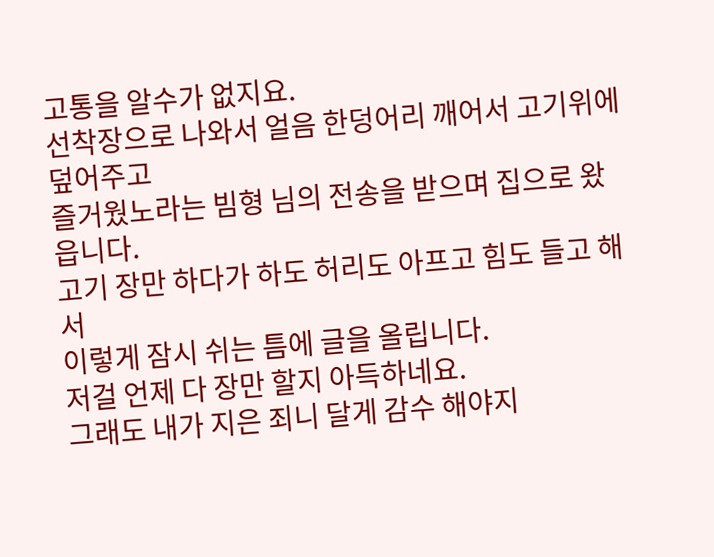고통을 알수가 없지요.
선착장으로 나와서 얼음 한덩어리 깨어서 고기위에 덮어주고
즐거웠노라는 빔형 님의 전송을 받으며 집으로 왔읍니다.
고기 장만 하다가 하도 허리도 아프고 힘도 들고 해서
이렇게 잠시 쉬는 틈에 글을 올립니다.
저걸 언제 다 장만 할지 아득하네요.
그래도 내가 지은 죄니 달게 감수 해야지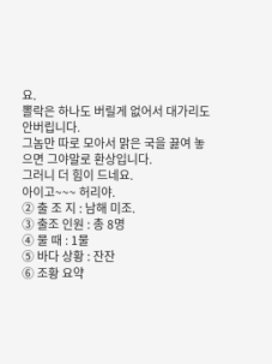요.
뽈락은 하나도 버릴게 없어서 대가리도 안버립니다.
그놈만 따로 모아서 맑은 국을 끓여 놓으면 그야말로 환상입니다.
그러니 더 힘이 드네요.
아이고~~~ 허리야.
② 출 조 지 : 남해 미조.
③ 출조 인원 : 총 8명
④ 물 때 : 1물
⑤ 바다 상황 : 잔잔
⑥ 조황 요약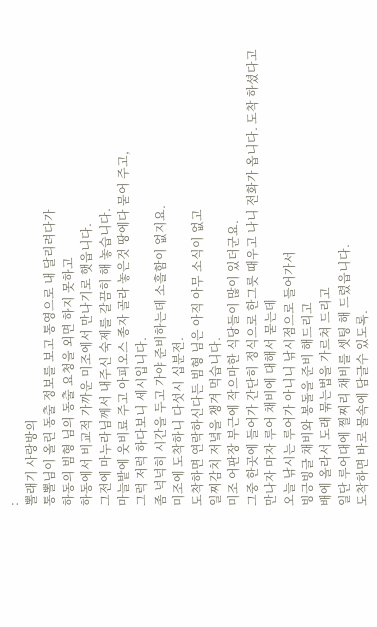:
뽈래기 사랑방의
통뽈님이 올린 동출 정보를 보고 통영으로 내 달리려다가
하동의 빔형 님의 동출 요청을 외면 하지 못하고
하동에서 비교적 가까운 미조에서 만나기로 햇읍니다.
그전에 마누라님께서 내주신 숙제를 갈끔히 해 놓습니다.
마늘밭에 웃비료 주고 아피오스 종자 골라 놓은것 땅에다 묻어 주고,
그럭 저럭 하다보니 세시입니다.
좀 넉넉히 시간을 두고 가야 준비하는데 소흘함이 없지요.
미조에 도착하니 다섯시 십분전.
도착하면 연락하신다든 빔형 님은 아직 아무 소식이 없고
일찌감치 저녘을 챙겨 먹습니다.
미조 어판장 부근에 작으마한 식당들이 많이 있더군요.
그중 한곳에 들어가 간단히 정식으로 한그릇 때우고 나니 전화가 옵니다. 도착 하셨다고
만나자 마자 루어 채비에 대해서 묻는데
오늘 낚시는 루어가 아니니 낚시점으로 들어가서
빙긍빙글 채비와 봉돌을 준비 해드리고
배에 올라서 도래 묶는법을 가르쳐 드리고
일단 루어대에 찔찌리 채비를 셋팅 해 드렸읍니다.
도착하면 바로 물속에 담글수 있도록.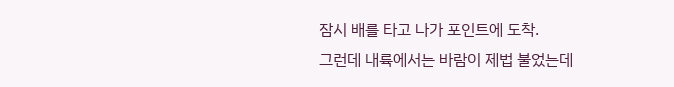잠시 배를 타고 나가 포인트에 도착.
그런데 내륙에서는 바람이 제법 불었는데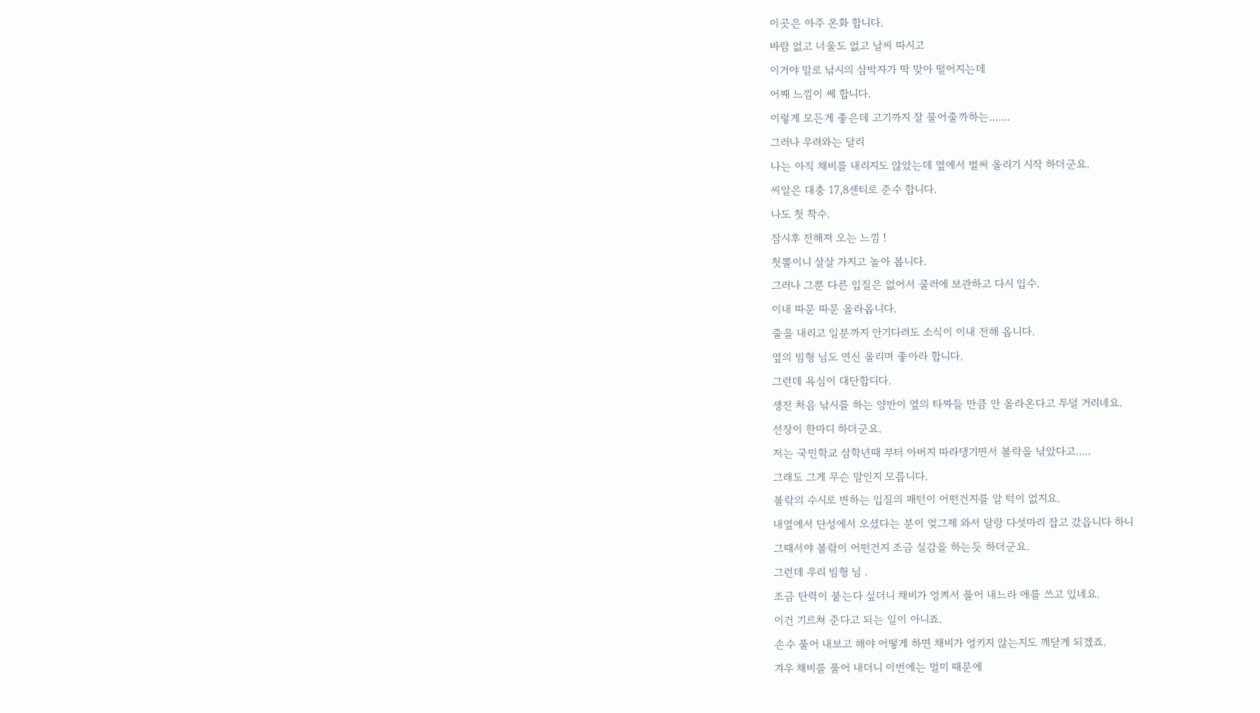이곳은 아주 온화 합니다.
바람 없고 너울도 없고 날씨 따시고
이거야 말로 낚시의 삼박자가 딱 맞아 떨어지는데
어째 느낌이 쎄 합니다.
이렇게 모든게 좋은데 고기까지 잘 물어줄까하는.......
그러나 우려와는 달리
나는 아직 채비를 내리지도 않았는데 옆에서 벌써 올리기 시작 하더군요.
씨알은 대충 17,8센티로 준수 합니다.
나도 첫 착수.
잠시후 전해져 오는 느낌 !
첫뽈이니 살살 가지고 놀아 봅니다.
그러나 그뿐 다른 입질은 없어서 쿨러에 보관하고 다시 입수.
이내 따문 따문 올라옵니다.
줄을 내리고 일분까지 안기다려도 소식이 이내 전해 옵니다.
옆의 빔형 님도 연신 올리며 좋아라 합니다.
그런데 욕심이 대단합디다.
생전 처음 낚시를 하는 양반이 옆의 타짜들 만큼 안 올라온다고 투덜 거리네요.
선장이 한마디 하더군요.
저는 국민학교 삼학년때 부터 아버지 따라댕기면서 볼락을 낚았다고.....
그래도 그게 무슨 말인지 모릅니다.
볼띾의 수시로 변하는 입질의 패턴이 어떤건지를 알 턱이 없지요.
내옆에서 단성에서 오셨다는 분이 엊그제 와서 달랑 다섯마리 잡고 갔읍니다 하니
그때서야 볼띾이 어떤건지 조금 실감을 하는듯 하더군요.
그런데 우리 빔형 님 .
조금 탄력이 붙는다 싶더니 채비가 엉켜서 풀어 내느라 애를 쓰고 있네요.
이건 기르쳐 준다고 되는 일이 아니죠.
손수 풀어 내보고 해야 어떻게 하면 채비가 엉키지 않는지도 깨닫게 되겠죠.
겨우 채비를 풀어 내더니 이번에는 멀미 때문에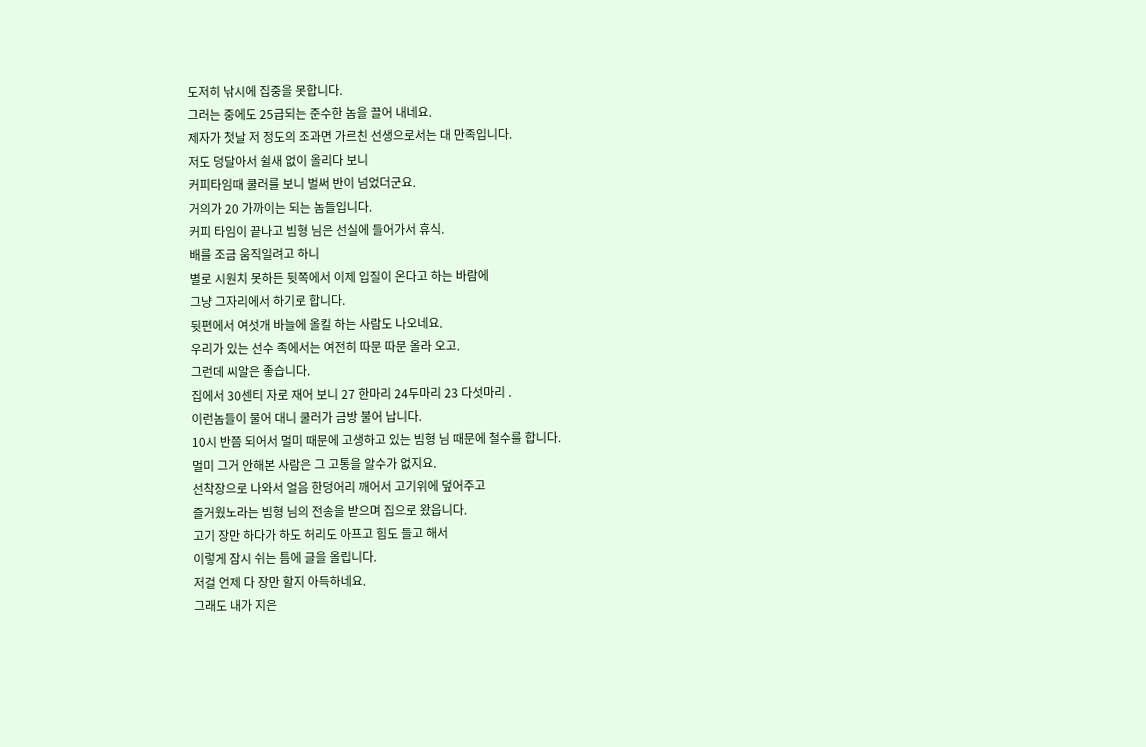도저히 낚시에 집중을 못합니다.
그러는 중에도 25급되는 준수한 놈을 끌어 내네요.
제자가 첫날 저 정도의 조과면 가르친 선생으로서는 대 만족입니다.
저도 덩달아서 쉴새 없이 올리다 보니
커피타임때 쿨러를 보니 벌써 반이 넘었더군요.
거의가 20 가까이는 되는 놈들입니다.
커피 타임이 끝나고 빔형 님은 선실에 들어가서 휴식.
배를 조금 움직일려고 하니
별로 시원치 못하든 뒷쪽에서 이제 입질이 온다고 하는 바람에
그냥 그자리에서 하기로 합니다.
뒷편에서 여섯개 바늘에 올킬 하는 사람도 나오네요.
우리가 있는 선수 족에서는 여전히 따문 따문 올라 오고.
그런데 씨알은 좋습니다.
집에서 30센티 자로 재어 보니 27 한마리 24두마리 23 다섯마리 .
이런놈들이 물어 대니 쿨러가 금방 불어 납니다.
10시 반쯤 되어서 멀미 때문에 고생하고 있는 빔형 님 때문에 철수를 합니다.
멀미 그거 안해본 사람은 그 고통을 알수가 없지요.
선착장으로 나와서 얼음 한덩어리 깨어서 고기위에 덮어주고
즐거웠노라는 빔형 님의 전송을 받으며 집으로 왔읍니다.
고기 장만 하다가 하도 허리도 아프고 힘도 들고 해서
이렇게 잠시 쉬는 틈에 글을 올립니다.
저걸 언제 다 장만 할지 아득하네요.
그래도 내가 지은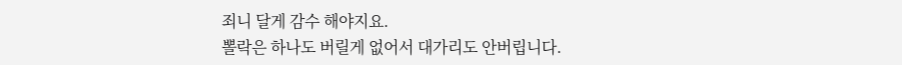죄니 달게 감수 해야지요.
뽈락은 하나도 버릴게 없어서 대가리도 안버립니다.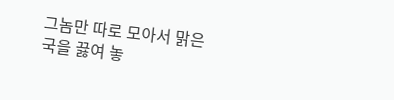그놈만 따로 모아서 맑은 국을 끓여 놓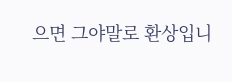으면 그야말로 환상입니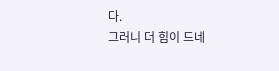다.
그러니 더 힘이 드네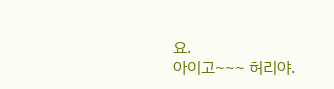요.
아이고~~~ 허리야.